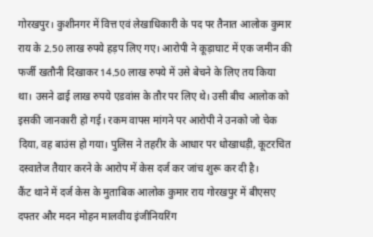गोरखपुर। कुशीनगर में वित्त एवं लेखाधिकारी के पद पर तैनात आलोक कुमार राय के 2.50 लाख रुपये हड़प लिए गए। आरोपी ने कूड़ाघाट में एक जमीन की फर्जी खतौनी दिखाकर 14.50 लाख रुपये में उसे बेचने के लिए तय किया था। उसने ढाई लाख रुपये एडवांस के तौर पर लिए थे। उसी बीच आलोक को इसकी जानकारी हो गई। रकम वापस मांगने पर आरोपी ने उनको जो चेक दिया, वह बाउंस हो गया। पुलिस ने तहरीर के आधार पर धोखाधड़ी, कूटरचित दस्वातेज तैयार करने के आरोप में केस दर्ज कर जांच शुरू कर दी है।
कैंट थाने में दर्ज केस के मुताबिक आलोक कुमार राय गोरखपुर में बीएसए दफ्तर और मदन मोहन मालवीय इंजीनियरिंग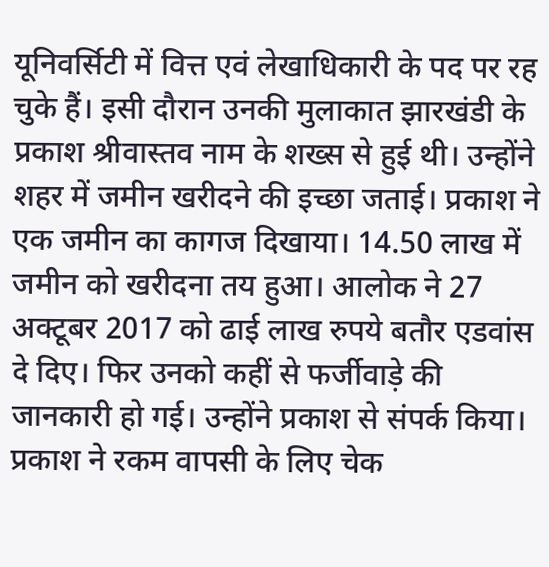यूनिवर्सिटी में वित्त एवं लेखाधिकारी के पद पर रह चुके हैं। इसी दौरान उनकी मुलाकात झारखंडी के प्रकाश श्रीवास्तव नाम के शख्स से हुई थी। उन्होंने शहर में जमीन खरीदने की इच्छा जताई। प्रकाश ने एक जमीन का कागज दिखाया। 14.50 लाख में जमीन को खरीदना तय हुआ। आलोक ने 27 अक्टूबर 2017 को ढाई लाख रुपये बतौर एडवांस दे दिए। फिर उनको कहीं से फर्जीवाड़े की जानकारी हो गई। उन्होंने प्रकाश से संपर्क किया। प्रकाश ने रकम वापसी के लिए चेक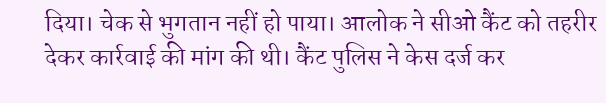दिया। चेक से भुगतान नहीं हो पाया। आलोक ने सीओ कैंट को तहरीर देकर कार्रवाई की मांग की थी। कैंट पुलिस ने केस दर्ज कर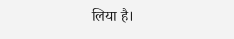लिया है।